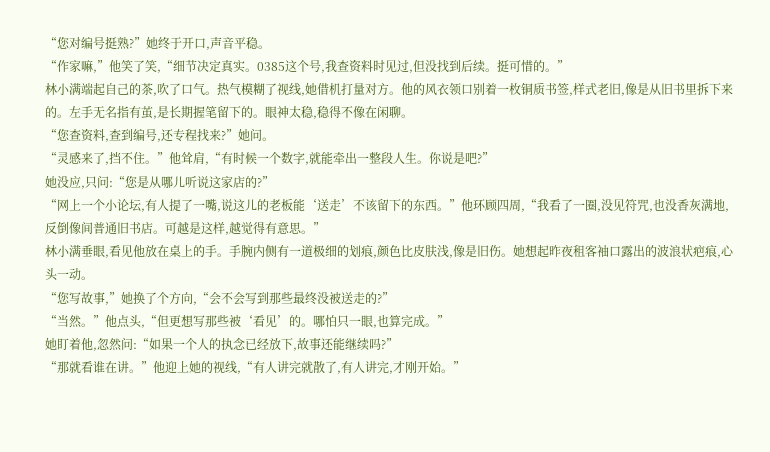“您对编号挺熟?”她终于开口,声音平稳。
“作家嘛,”他笑了笑,“细节决定真实。0385这个号,我查资料时见过,但没找到后续。挺可惜的。”
林小满端起自己的茶,吹了口气。热气模糊了视线,她借机打量对方。他的风衣领口别着一枚铜质书签,样式老旧,像是从旧书里拆下来的。左手无名指有茧,是长期握笔留下的。眼神太稳,稳得不像在闲聊。
“您查资料,查到编号,还专程找来?”她问。
“灵感来了,挡不住。”他耸肩,“有时候一个数字,就能牵出一整段人生。你说是吧?”
她没应,只问:“您是从哪儿听说这家店的?”
“网上一个小论坛,有人提了一嘴,说这儿的老板能‘送走’不该留下的东西。”他环顾四周,“我看了一圈,没见符咒,也没香灰满地,反倒像间普通旧书店。可越是这样,越觉得有意思。”
林小满垂眼,看见他放在桌上的手。手腕内侧有一道极细的划痕,颜色比皮肤浅,像是旧伤。她想起昨夜租客袖口露出的波浪状疤痕,心头一动。
“您写故事,”她换了个方向,“会不会写到那些最终没被送走的?”
“当然。”他点头,“但更想写那些被‘看见’的。哪怕只一眼,也算完成。”
她盯着他,忽然问:“如果一个人的执念已经放下,故事还能继续吗?”
“那就看谁在讲。”他迎上她的视线,“有人讲完就散了,有人讲完,才刚开始。”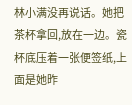林小满没再说话。她把茶杯拿回,放在一边。瓷杯底压着一张便签纸,上面是她昨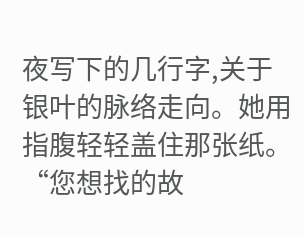夜写下的几行字,关于银叶的脉络走向。她用指腹轻轻盖住那张纸。
“您想找的故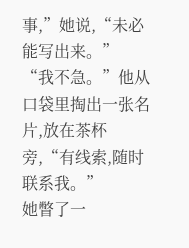事,”她说,“未必能写出来。”
“我不急。”他从口袋里掏出一张名片,放在茶杯旁,“有线索,随时联系我。”
她瞥了一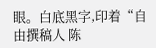眼。白底黑字,印着“自由撰稿人 陈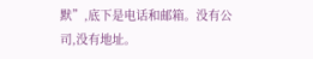默”,底下是电话和邮箱。没有公司,没有地址。